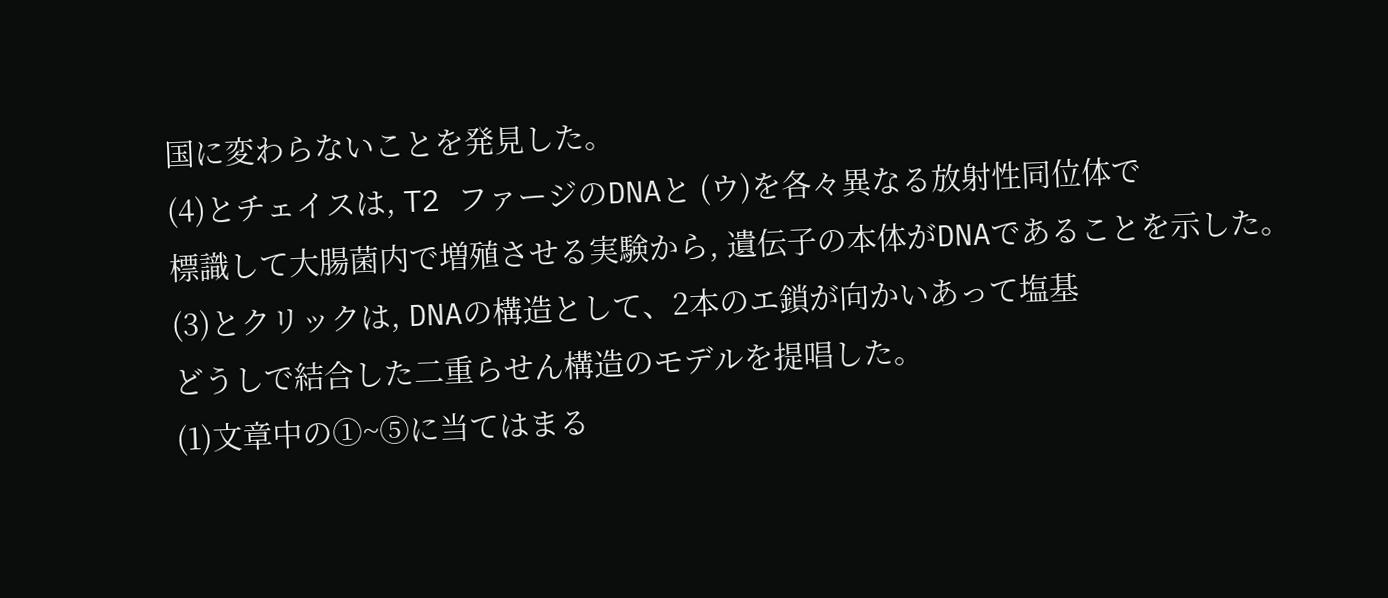国に変わらないことを発見した。
(4)とチェイスは, T2 ファージのDNAと (ウ)を各々異なる放射性同位体で
標識して大腸菌内で増殖させる実験から, 遺伝子の本体がDNAであることを示した。
(3)とクリックは, DNAの構造として、2本のエ鎖が向かいあって塩基
どうしで結合した二重らせん構造のモデルを提唱した。
(1)文章中の①~⑤に当てはまる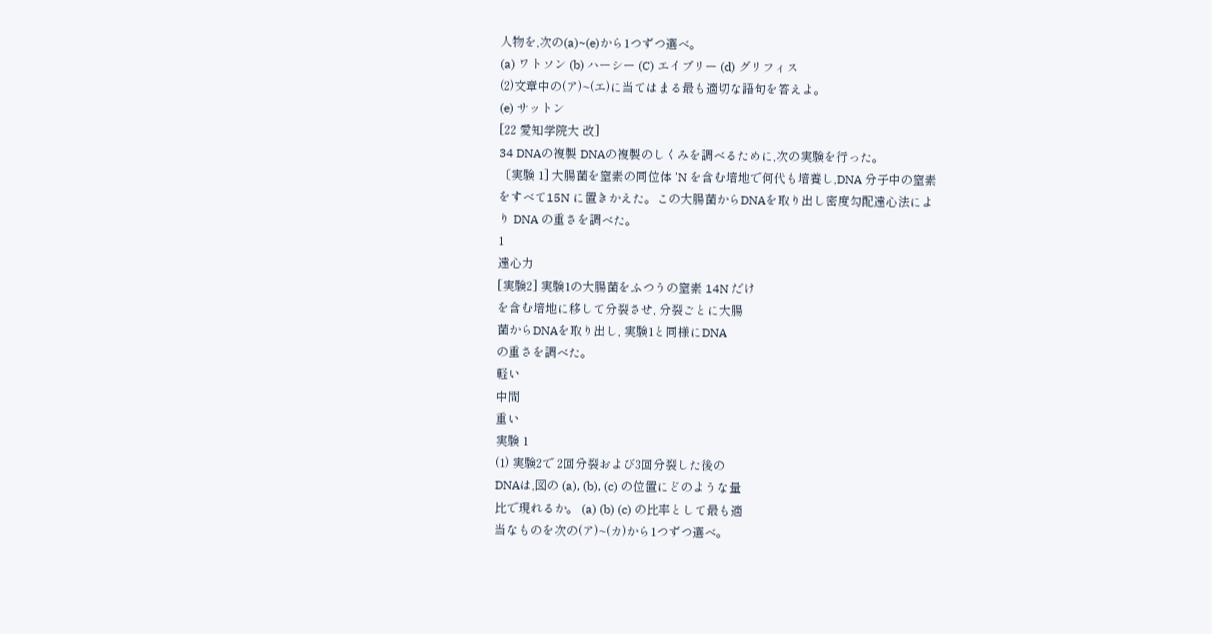人物を,次の(a)~(e)から1つずつ選べ。
(a) ワトソン (b) ハーシー (C) エイブリー (d) グリフィス
(2)文章中の(ア)~(エ)に当てはまる最も適切な語句を答えよ。
(e) サットン
[22 愛知学院大 改]
34 DNAの複製 DNAの複製のしくみを調べるために,次の実験を行った。
〔実験 1] 大腸菌を窒素の同位体 'N を含む培地で何代も培養し,DNA 分子中の窒素
をすべて15N に置きかえた。この大腸菌からDNAを取り出し密度勾配遠心法によ
り DNA の重さを調べた。
1
遠心力
[実験2] 実験1の大腸菌をふつうの窒素 14N だけ
を含む培地に移して分裂させ, 分裂ごとに大腸
菌からDNAを取り出し, 実験1と同様にDNA
の重さを調べた。
軽い
中間
重い
実験 1
(1) 実験2で 2回分裂および3回分裂した後の
DNAは,図の (a), (b), (c) の位置にどのような量
比で現れるか。 (a) (b) (c) の比率として最も適
当なものを次の(ア)~(カ)から1つずつ選べ。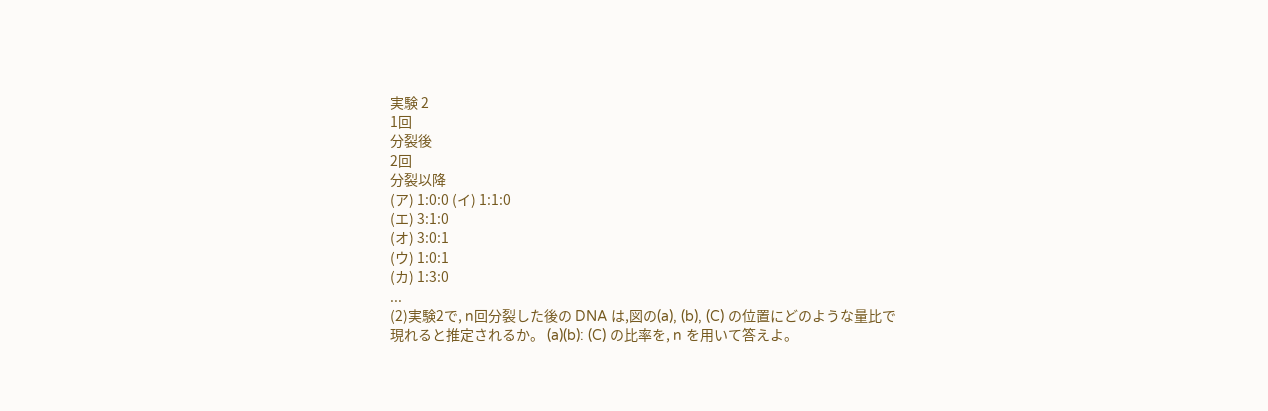実験 2
1回
分裂後
2回
分裂以降
(ア) 1:0:0 (イ) 1:1:0
(エ) 3:1:0
(オ) 3:0:1
(ウ) 1:0:1
(カ) 1:3:0
...
(2)実験2で, n回分裂した後の DNA は,図の(a), (b), (C) の位置にどのような量比で
現れると推定されるか。 (a)(b): (C) の比率を, n を用いて答えよ。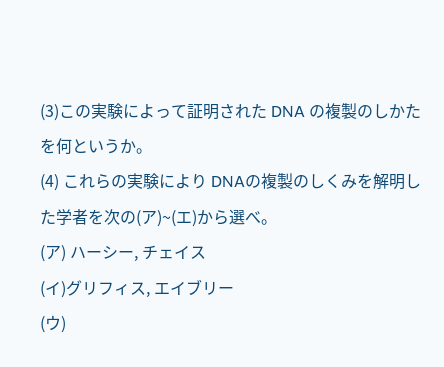(3)この実験によって証明された DNA の複製のしかたを何というか。
(4) これらの実験により DNAの複製のしくみを解明した学者を次の(ア)~(エ)から選べ。
(ア) ハーシー, チェイス
(イ)グリフィス, エイブリー
(ウ)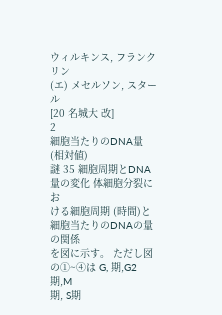ウィルキンス, フランクリン
(エ) メセルソン, スタール
[20 名城大 改]
2
細胞当たりのDNA量 (相対値)
謎 35 細胞周期とDNA量の変化 体細胞分裂にお
ける細胞周期 (時間)と細胞当たりのDNAの量の関係
を図に示す。 ただし図の①~④は G, 期,G2 期,M
期, S期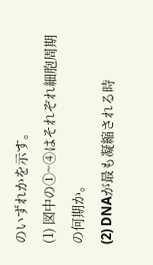のいずれかを示す。
(1) 図中の①~④はそれぞれ細胞周期の何期か。
(2) DNAが最も凝縮される時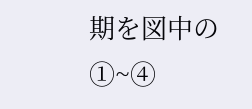期を図中の①~④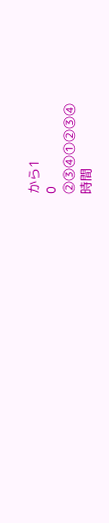から1
O
②③④①②③④
時間